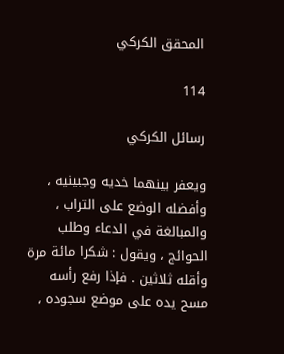المحقق الكركي

114

رسائل الكركي

ويعفر بينهما خديه وجبينيه ، وأفضله الوضع على التراب ، والمبالغة في الدعاء وطلب الحوائج ، ويقول : شكرا مائة مرة وأقله ثلاثين . فإذا رفع رأسه مسح يده على موضع سجوده ،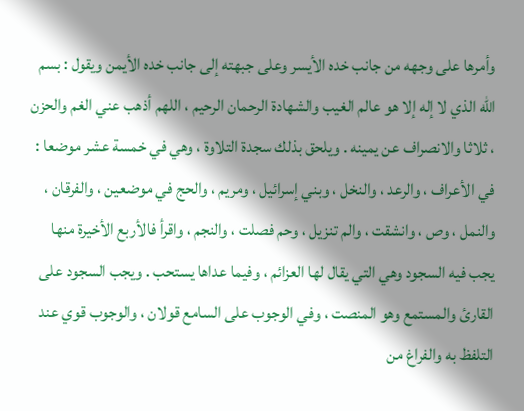وأمرها على وجهه من جانب خده الأيسر وعلى جبهته إلى جانب خده الأيمن ويقول : بسم الله الذي لا إله إلا هو عالم الغيب والشهادة الرحمان الرحيم ، اللهم أذهب عني الغم والحزن ، ثلاثا والانصراف عن يمينه . ويلحق بذلك سجدة التلاوة ، وهي في خمسة عشر موضعا : في الأعراف ، والرعد ، والنخل ، وبني إسرائيل ، ومريم ، والحج في موضعين ، والفرقان ، والنمل ، وص ، وانشقت ، والم تنزيل ، وحم فصلت ، والنجم ، واقرأ فالأربع الأخيرة منها يجب فيه السجود وهي التي يقال لها العزائم ، وفيما عداها يستحب . ويجب السجود على القارئ والمستمع وهو المنصت ، وفي الوجوب على السامع قولان ، والوجوب قوي عند التلفظ به والفراغ من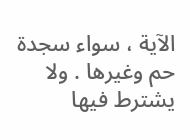الآية ، سواء سجدة حم وغيرها . ولا يشترط فيها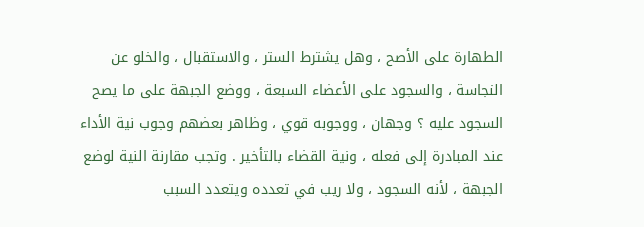الطهارة على الأصح ، وهل يشترط الستر ، والاستقبال ، والخلو عن النجاسة ، والسجود على الأعضاء السبعة ، ووضع الجبهة على ما يصح السجود عليه ؟ وجهان ، ووجوبه قوي ، وظاهر بعضهم وجوب نية الأداء عند المبادرة إلى فعله ، ونية القضاء بالتأخير . وتجب مقارنة النية لوضع الجبهة ، لأنه السجود ، ولا ريب في تعدده ويتعدد السبب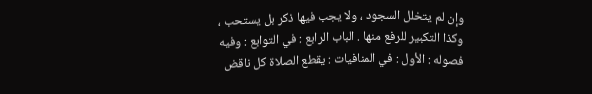وإن لم يتخلل السجود ، ولا يجب فيها ذكر بل يستحب ، وكذا التكبير للرفع منها . الباب الرابع : في التوابع : وفيه فصوله : الأول : في المنافيات : يقطع الصلاة كل ناقض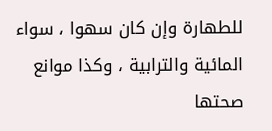للطهارة وإن كان سهوا ، سواء المائية والترابية ، وكذا موانع صحتها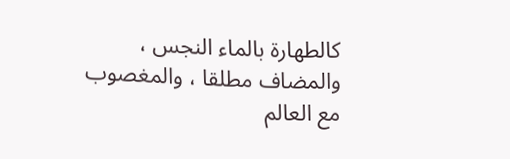كالطهارة بالماء النجس ، والمضاف مطلقا ، والمغصوب مع العالم